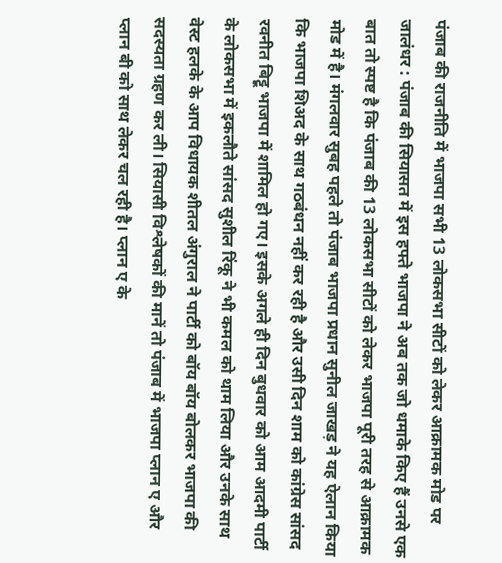पंजाब की राजनीति में भाजपा सभी 13 लोकसभा सीटों को लेकर आक्रामक मोड पर
जालंधर : पंजाब की सियासत में इस हफ्ते भाजपा ने अब तक जो धमाके किए हैं उनसे एक बात तो स्पष्ट है कि पंजाब की 13 लोकसभा सीटों को लेकर भाजपा पूरी तरह से आक्रामक मोड में है। मंगलवार सुबह पहले तो पंजाब भाजपा प्रधान सुनील जाखड़ ने यह ऐलान किया कि भाजपा शिअद के साथ गठबंधन नहीं कर रही है और उसी दिन शाम को कांग्रेस सांसद रवनीत बिट्टू भाजपा में शामिल हो गए। इसके अगले ही दिन बुधवार को आम आदमी पार्टी के लोकसभा में इकलौते सांसद सुशील रिंकू ने भी कमल को थाम लिया और उनके साथ वेस्ट हलके के आप विधायक शीतल अंगुराल ने पार्टी को बॉय बॉय बोलकर भाजपा की सदस्यता ग्रहण कर ली। सियासी विश्लेषकों की मानें तो पंजाब में भाजपा प्लान ए और प्लान बी को साथ लेकर चल रही है। प्लान ए के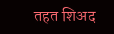तहत शिअद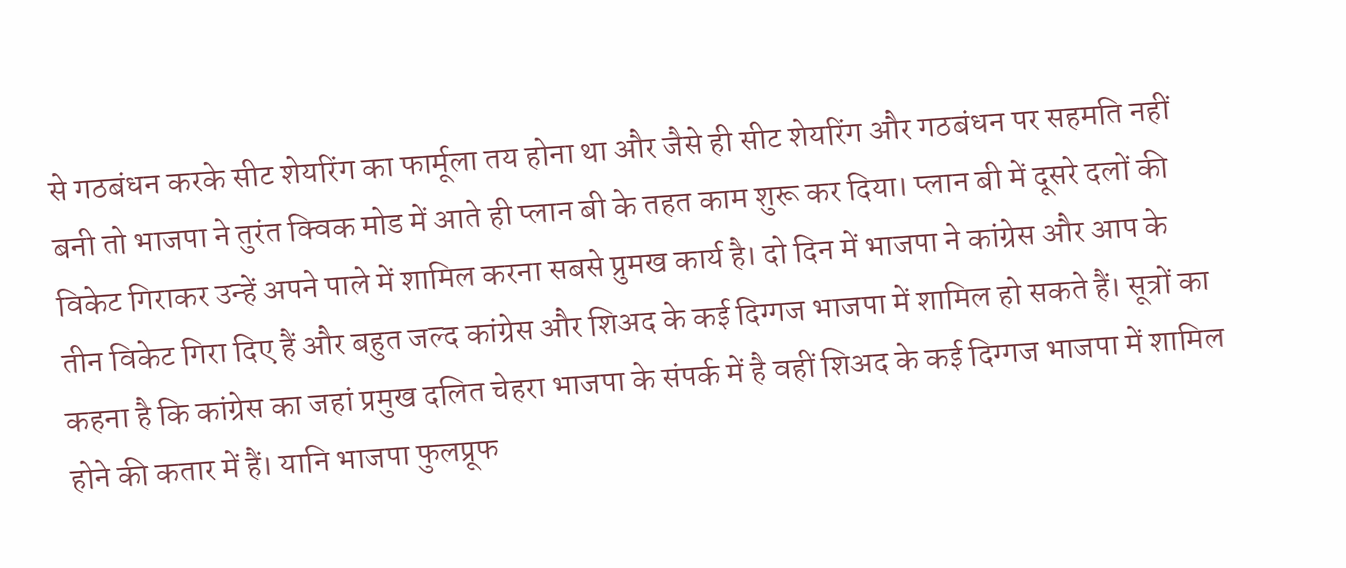से गठबंधन करके सीट शेयरिंग का फार्मूला तय होना था और जैसे ही सीट शेयरिंग और गठबंधन पर सहमति नहीं बनी तो भाजपा ने तुरंत क्विक मोड में आते ही प्लान बी के तहत काम शुरू कर दिया। प्लान बी में दूसरे दलों की विकेट गिराकर उन्हें अपने पाले में शामिल करना सबसे प्रुमख कार्य है। दो दिन में भाजपा ने कांग्रेस और आप के तीन विकेट गिरा दिए हैं और बहुत जल्द कांग्रेस और शिअद के कई दिग्गज भाजपा में शामिल हो सकते हैं। सूत्रों का कहना है कि कांग्रेस का जहां प्रमुख दलित चेहरा भाजपा के संपर्क में है वहीं शिअद के कई दिग्गज भाजपा में शामिल होने की कतार में हैं। यानि भाजपा फुलप्रूफ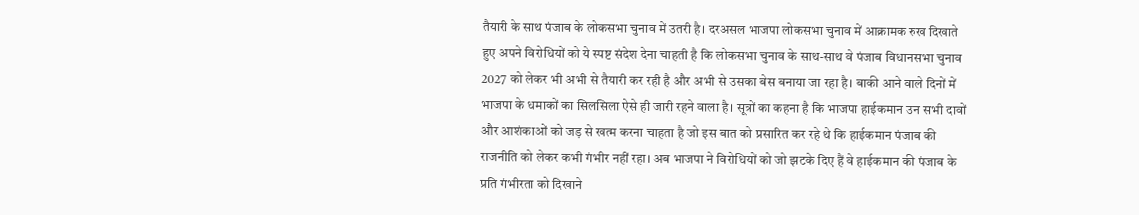तैयारी के साथ पंजाब के लोकसभा चुनाव में उतरी है। दरअसल भाजपा लोकसभा चुनाव में आक्रामक रुख दिखाते हुए अपने विरोधियों को ये स्पष्ट संदेश देना चाहती है कि लोकसभा चुनाव के साथ-साथ वे पंजाब विधानसभा चुनाव 2027 को लेकर भी अभी से तैयारी कर रही है और अभी से उसका बेस बनाया जा रहा है। बाकी आने वाले दिनों में भाजपा के धमाकों का सिलसिला ऐसे ही जारी रहने वाला है। सूत्रों का कहना है कि भाजपा हाईकमान उन सभी दावों और आशंकाओं को जड़ से खत्म करना चाहता है जो इस बात को प्रसारित कर रहे थे कि हाईकमान पंजाब की राजनीति को लेकर कभी गंभीर नहीं रहा। अब भाजपा ने विरोधियों को जो झटके दिए हैं वे हाईकमान की पंजाब के प्रति गंभीरता को दिखाने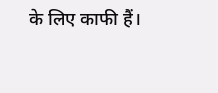के लिए काफी हैं।